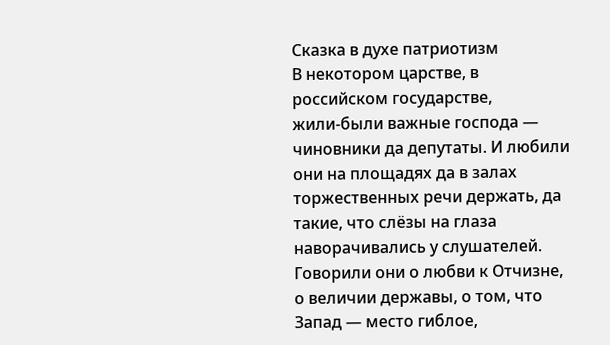Сказка в духе патриотизм
В некотором царстве, в российском государстве, жили‑были важные господа — чиновники да депутаты. И любили они на площадях да в залах торжественных речи держать, да такие, что слёзы на глаза наворачивались у слушателей. Говорили они о любви к Отчизне, о величии державы, о том, что Запад — место гиблое,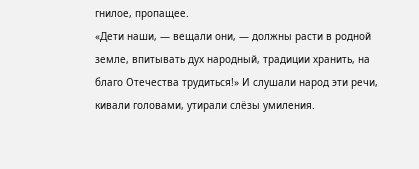гнилое, пропащее.
«Дети наши, — вещали они, — должны расти в родной земле, впитывать дух народный, традиции хранить, на благо Отечества трудиться!» И слушали народ эти речи, кивали головами, утирали слёзы умиления.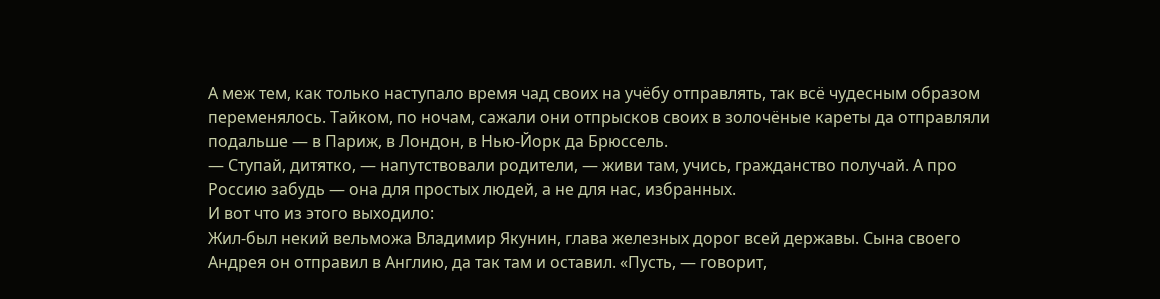А меж тем, как только наступало время чад своих на учёбу отправлять, так всё чудесным образом переменялось. Тайком, по ночам, сажали они отпрысков своих в золочёные кареты да отправляли подальше — в Париж, в Лондон, в Нью‑Йорк да Брюссель.
— Ступай, дитятко, — напутствовали родители, — живи там, учись, гражданство получай. А про Россию забудь — она для простых людей, а не для нас, избранных.
И вот что из этого выходило:
Жил‑был некий вельможа Владимир Якунин, глава железных дорог всей державы. Сына своего Андрея он отправил в Англию, да так там и оставил. «Пусть, — говорит,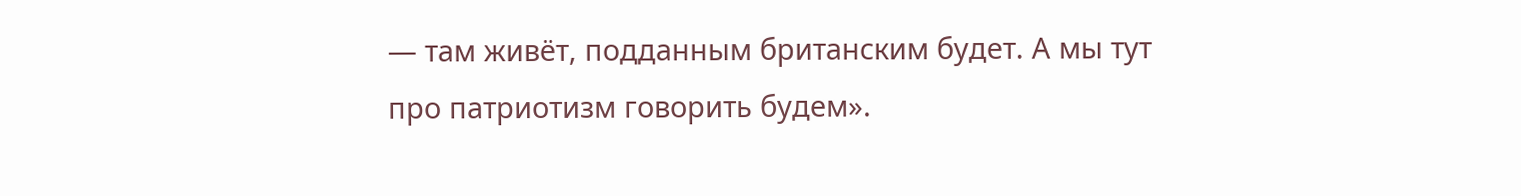— там живёт, подданным британским будет. А мы тут про патриотизм говорить будем».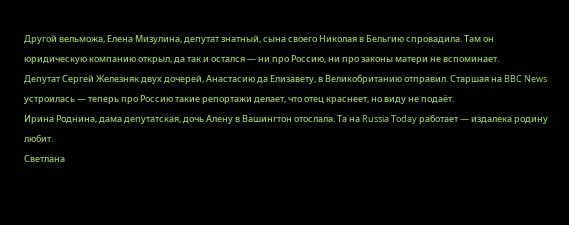Другой вельможа, Елена Мизулина, депутат знатный, сына своего Николая в Бельгию спровадила. Там он юридическую компанию открыл, да так и остался — ни про Россию, ни про законы матери не вспоминает.
Депутат Сергей Железняк двух дочерей, Анастасию да Елизавету, в Великобританию отправил. Старшая на BBC News устроилась — теперь про Россию такие репортажи делает, что отец краснеет, но виду не подаёт.
Ирина Роднина, дама депутатская, дочь Алену в Вашингтон отослала. Та на Russia Today работает — издалека родину любит.
Светлана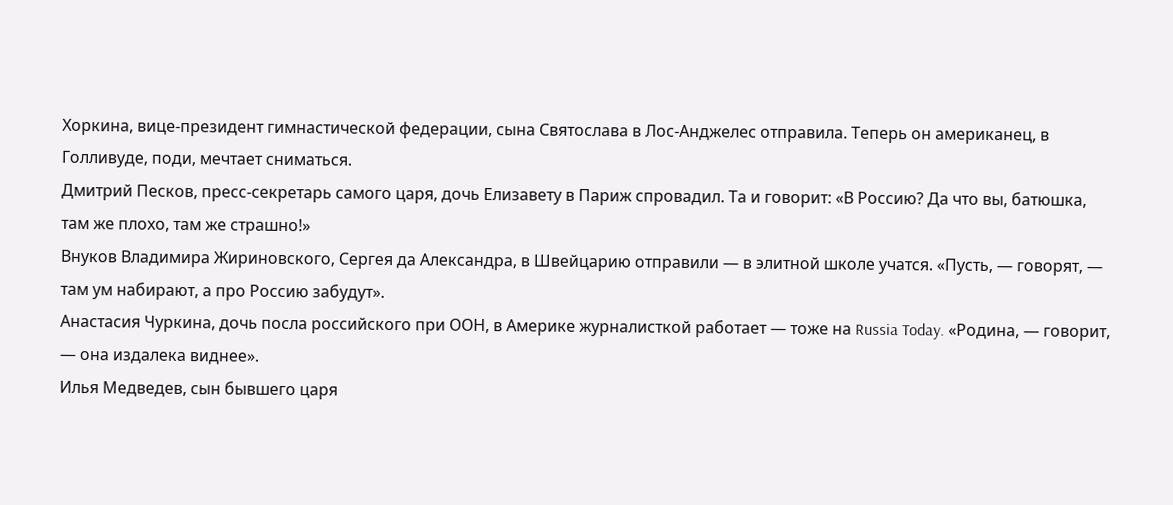Хоркина, вице‑президент гимнастической федерации, сына Святослава в Лос‑Анджелес отправила. Теперь он американец, в Голливуде, поди, мечтает сниматься.
Дмитрий Песков, пресс‑секретарь самого царя, дочь Елизавету в Париж спровадил. Та и говорит: «В Россию? Да что вы, батюшка, там же плохо, там же страшно!»
Внуков Владимира Жириновского, Сергея да Александра, в Швейцарию отправили — в элитной школе учатся. «Пусть, — говорят, — там ум набирают, а про Россию забудут».
Анастасия Чуркина, дочь посла российского при ООН, в Америке журналисткой работает — тоже на Russia Today. «Родина, — говорит, — она издалека виднее».
Илья Медведев, сын бывшего царя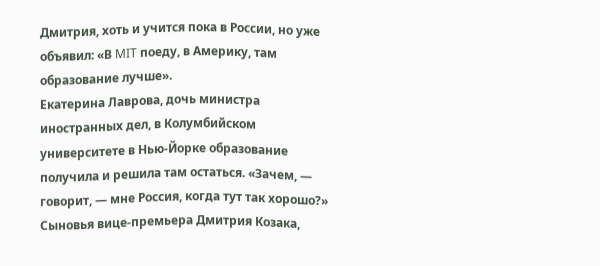Дмитрия, хоть и учится пока в России, но уже объявил: «В MIT поеду, в Америку, там образование лучше».
Екатерина Лаврова, дочь министра иностранных дел, в Колумбийском университете в Нью‑Йорке образование получила и решила там остаться. «Зачем, — говорит, — мне Россия, когда тут так хорошо?»
Сыновья вице‑премьера Дмитрия Козака,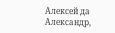Алексей да Александр,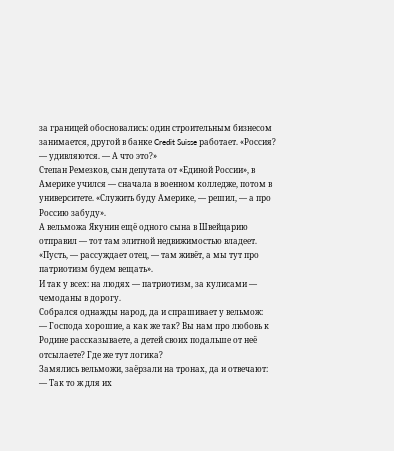за границей обосновались: один строительным бизнесом занимается, другой в банке Credit Suisse работает. «Россия? — удивляются. — А что это?»
Степан Ремезков, сын депутата от «Единой России», в Америке учился — сначала в военном колледже, потом в университете. «Служить буду Америке, — решил, — а про Россию забуду».
А вельможа Якунин ещё одного сына в Швейцарию отправил — тот там элитной недвижимостью владеет. «Пусть, — рассуждает отец, — там живёт, а мы тут про патриотизм будем вещать».
И так у всех: на людях — патриотизм, за кулисами — чемоданы в дорогу.
Собрался однажды народ, да и спрашивает у вельмож:
— Господа хорошие, а как же так? Вы нам про любовь к Родине рассказываете, а детей своих подальше от неё отсылаете? Где же тут логика?
Замялись вельможи, заёрзали на тронах, да и отвечают:
— Так то ж для их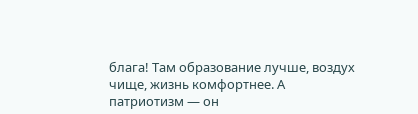блага! Там образование лучше, воздух чище, жизнь комфортнее. А патриотизм — он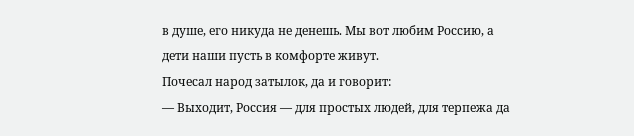в душе, его никуда не денешь. Мы вот любим Россию, а дети наши пусть в комфорте живут.
Почесал народ затылок, да и говорит:
— Выходит, Россия — для простых людей, для терпежа да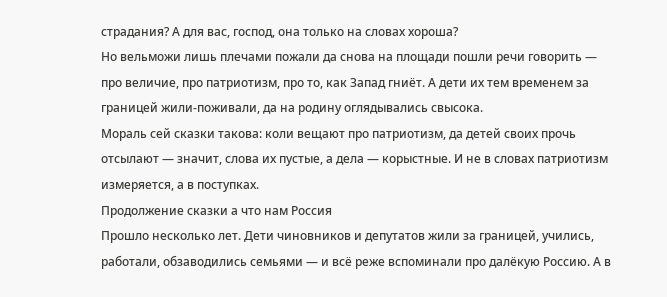страдания? А для вас, господ, она только на словах хороша?
Но вельможи лишь плечами пожали да снова на площади пошли речи говорить — про величие, про патриотизм, про то, как Запад гниёт. А дети их тем временем за границей жили‑поживали, да на родину оглядывались свысока.
Мораль сей сказки такова: коли вещают про патриотизм, да детей своих прочь отсылают — значит, слова их пустые, а дела — корыстные. И не в словах патриотизм измеряется, а в поступках.
Продолжение сказки а что нам Россия
Прошло несколько лет. Дети чиновников и депутатов жили за границей, учились, работали, обзаводились семьями — и всё реже вспоминали про далёкую Россию. А в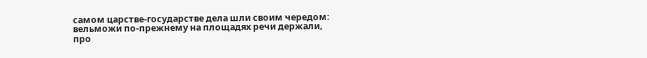самом царстве‑государстве дела шли своим чередом: вельможи по‑прежнему на площадях речи держали, про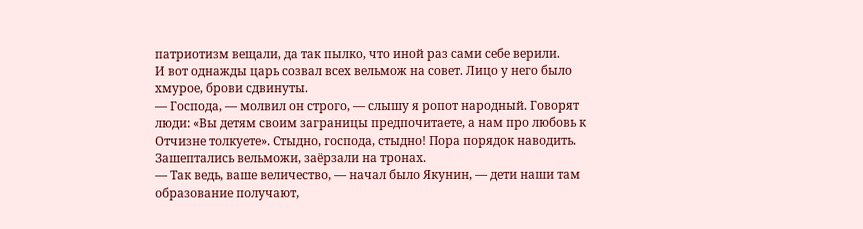патриотизм вещали, да так пылко, что иной раз сами себе верили.
И вот однажды царь созвал всех вельмож на совет. Лицо у него было хмурое, брови сдвинуты.
— Господа, — молвил он строго, — слышу я ропот народный. Говорят люди: «Вы детям своим заграницы предпочитаете, а нам про любовь к Отчизне толкуете». Стыдно, господа, стыдно! Пора порядок наводить.
Зашептались вельможи, заёрзали на тронах.
— Так ведь, ваше величество, — начал было Якунин, — дети наши там образование получают,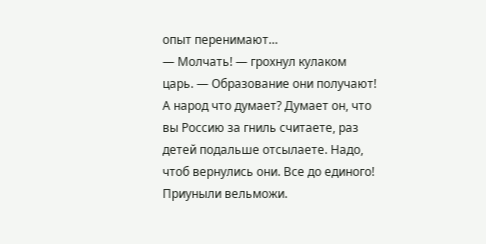опыт перенимают…
— Молчать! — грохнул кулаком царь. — Образование они получают! А народ что думает? Думает он, что вы Россию за гниль считаете, раз детей подальше отсылаете. Надо, чтоб вернулись они. Все до единого!
Приуныли вельможи.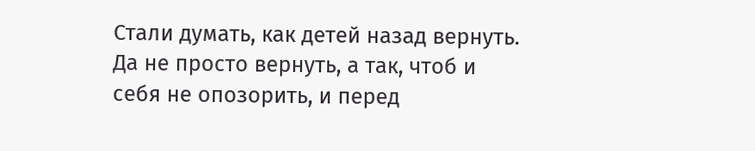Стали думать, как детей назад вернуть. Да не просто вернуть, а так, чтоб и себя не опозорить, и перед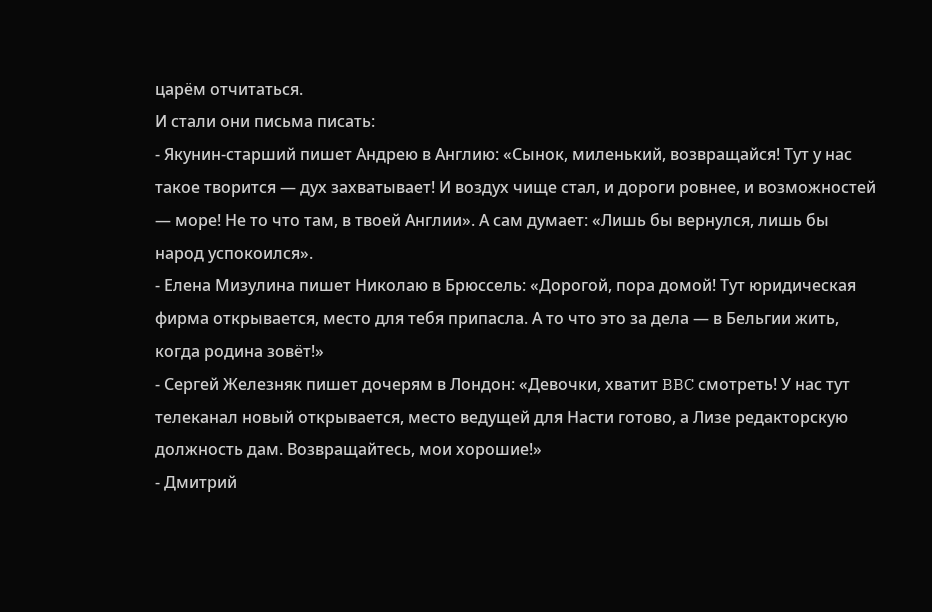царём отчитаться.
И стали они письма писать:
- Якунин‑старший пишет Андрею в Англию: «Сынок, миленький, возвращайся! Тут у нас такое творится — дух захватывает! И воздух чище стал, и дороги ровнее, и возможностей — море! Не то что там, в твоей Англии». А сам думает: «Лишь бы вернулся, лишь бы народ успокоился».
- Елена Мизулина пишет Николаю в Брюссель: «Дорогой, пора домой! Тут юридическая фирма открывается, место для тебя припасла. А то что это за дела — в Бельгии жить, когда родина зовёт!»
- Сергей Железняк пишет дочерям в Лондон: «Девочки, хватит BBC смотреть! У нас тут телеканал новый открывается, место ведущей для Насти готово, а Лизе редакторскую должность дам. Возвращайтесь, мои хорошие!»
- Дмитрий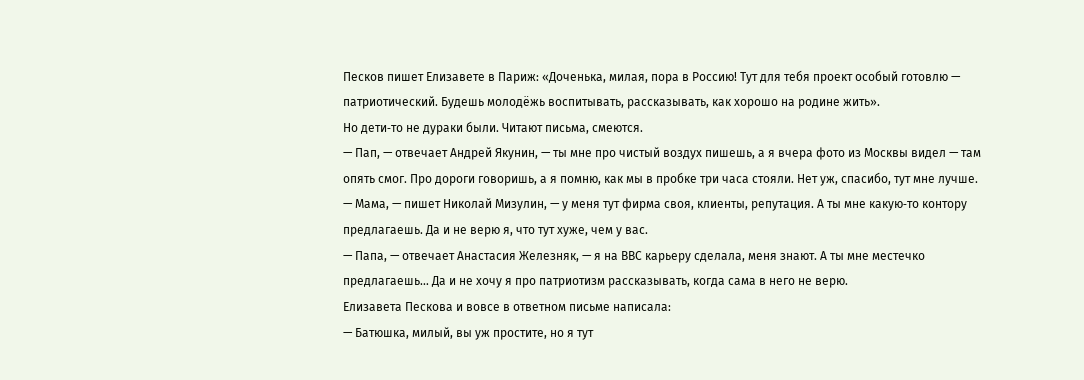Песков пишет Елизавете в Париж: «Доченька, милая, пора в Россию! Тут для тебя проект особый готовлю — патриотический. Будешь молодёжь воспитывать, рассказывать, как хорошо на родине жить».
Но дети‑то не дураки были. Читают письма, смеются.
— Пап, — отвечает Андрей Якунин, — ты мне про чистый воздух пишешь, а я вчера фото из Москвы видел — там опять смог. Про дороги говоришь, а я помню, как мы в пробке три часа стояли. Нет уж, спасибо, тут мне лучше.
— Мама, — пишет Николай Мизулин, — у меня тут фирма своя, клиенты, репутация. А ты мне какую‑то контору предлагаешь. Да и не верю я, что тут хуже, чем у вас.
— Папа, — отвечает Анастасия Железняк, — я на BBC карьеру сделала, меня знают. А ты мне местечко предлагаешь… Да и не хочу я про патриотизм рассказывать, когда сама в него не верю.
Елизавета Пескова и вовсе в ответном письме написала:
— Батюшка, милый, вы уж простите, но я тут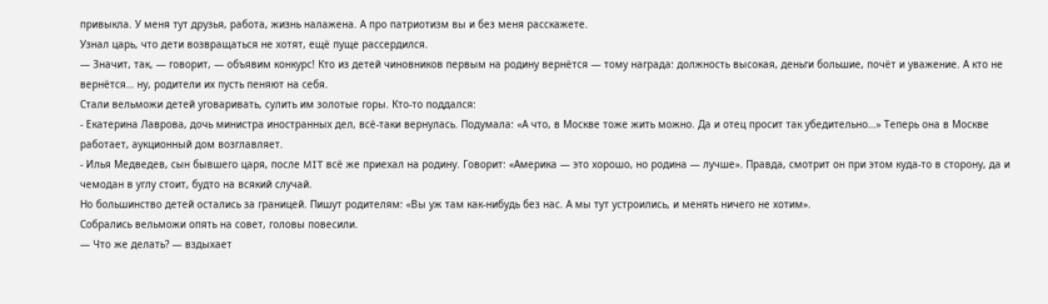привыкла. У меня тут друзья, работа, жизнь налажена. А про патриотизм вы и без меня расскажете.
Узнал царь, что дети возвращаться не хотят, ещё пуще рассердился.
— Значит, так, — говорит, — объявим конкурс! Кто из детей чиновников первым на родину вернётся — тому награда: должность высокая, деньги большие, почёт и уважение. А кто не вернётся… ну, родители их пусть пеняют на себя.
Стали вельможи детей уговаривать, сулить им золотые горы. Кто‑то поддался:
- Екатерина Лаврова, дочь министра иностранных дел, всё‑таки вернулась. Подумала: «А что, в Москве тоже жить можно. Да и отец просит так убедительно…» Теперь она в Москве работает, аукционный дом возглавляет.
- Илья Медведев, сын бывшего царя, после MIT всё же приехал на родину. Говорит: «Америка — это хорошо, но родина — лучше». Правда, смотрит он при этом куда‑то в сторону, да и чемодан в углу стоит, будто на всякий случай.
Но большинство детей остались за границей. Пишут родителям: «Вы уж там как‑нибудь без нас. А мы тут устроились, и менять ничего не хотим».
Собрались вельможи опять на совет, головы повесили.
— Что же делать? — вздыхает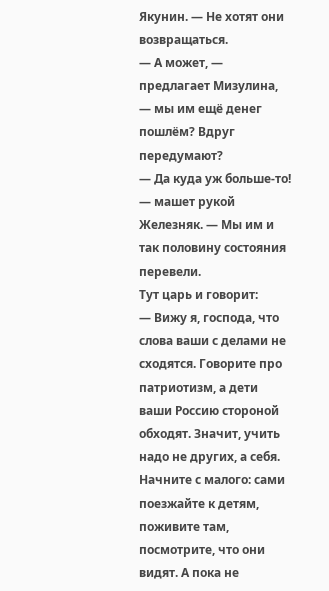Якунин. — Не хотят они возвращаться.
— А может, — предлагает Мизулина, — мы им ещё денег пошлём? Вдруг передумают?
— Да куда уж больше‑то! — машет рукой Железняк. — Мы им и так половину состояния перевели.
Тут царь и говорит:
— Вижу я, господа, что слова ваши с делами не сходятся. Говорите про патриотизм, а дети ваши Россию стороной обходят. Значит, учить надо не других, а себя. Начните с малого: сами поезжайте к детям, поживите там, посмотрите, что они видят. А пока не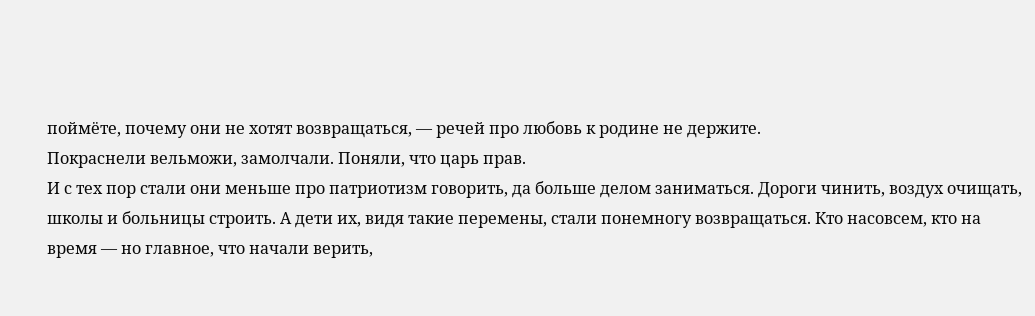поймёте, почему они не хотят возвращаться, — речей про любовь к родине не держите.
Покраснели вельможи, замолчали. Поняли, что царь прав.
И с тех пор стали они меньше про патриотизм говорить, да больше делом заниматься. Дороги чинить, воздух очищать, школы и больницы строить. А дети их, видя такие перемены, стали понемногу возвращаться. Кто насовсем, кто на время — но главное, что начали верить,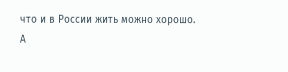что и в России жить можно хорошо.
А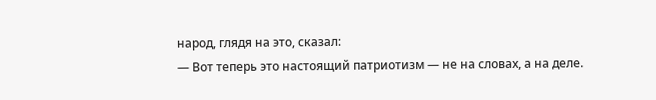народ, глядя на это, сказал:
— Вот теперь это настоящий патриотизм — не на словах, а на деле.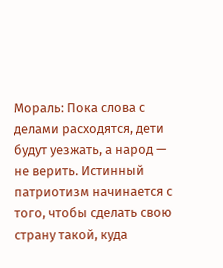Мораль: Пока слова с делами расходятся, дети будут уезжать, а народ — не верить. Истинный патриотизм начинается с того, чтобы сделать свою страну такой, куда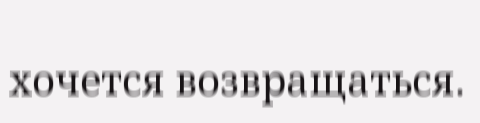хочется возвращаться.